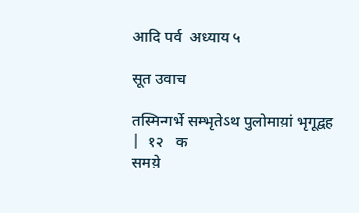आदि पर्व  अध्याय ५

सूत उवाच

तस्मिन्गर्भे सम्भृतेऽथ पुलोमाय़ां भृगूद्वह |  १२   क
समय़े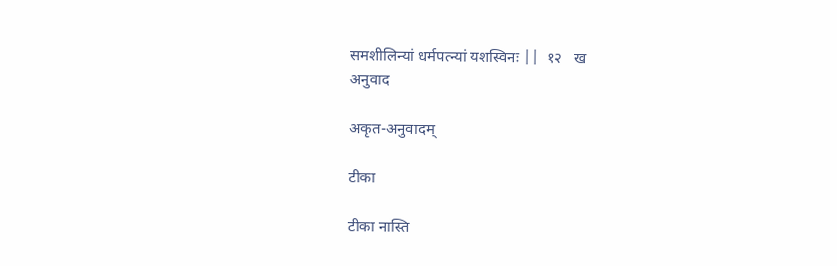समशीलिन्यां धर्मपत्न्यां यशस्विनः ||  १२   ख
अनुवाद

अकृत-अनुवादम्

टीका

टीका नास्ति